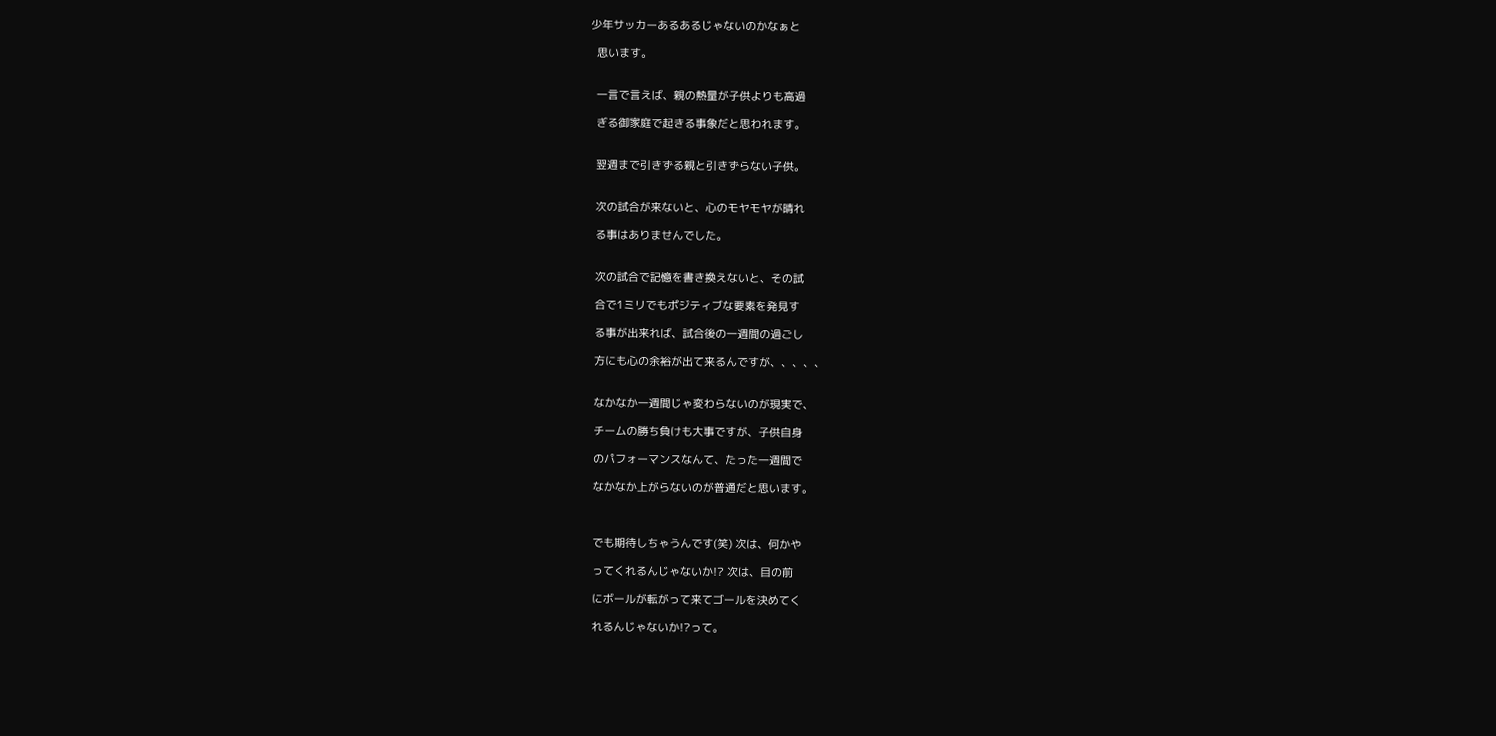少年サッカーあるあるじゃないのかなぁと

  思います。


  一言で言えば、親の熱量が子供よりも高過

  ぎる御家庭で起きる事象だと思われます。


  翌週まで引きずる親と引きずらない子供。


  次の試合が来ないと、心のモヤモヤが晴れ

  る事はありませんでした。


  次の試合で記憶を書き換えないと、その試

  合で1ミリでもポジティブな要素を発見す

  る事が出来れば、試合後の一週間の過ごし

  方にも心の余裕が出て来るんですが、、、、、


  なかなか一週間じゃ変わらないのが現実で、

  チームの勝ち負けも大事ですが、子供自身

  のパフォーマンスなんて、たった一週間で

  なかなか上がらないのが普通だと思います。



  でも期待しちゃうんです(笑) 次は、何かや

  ってくれるんじゃないか!? 次は、目の前

  にボールが転がって来てゴールを決めてく

  れるんじゃないか!?って。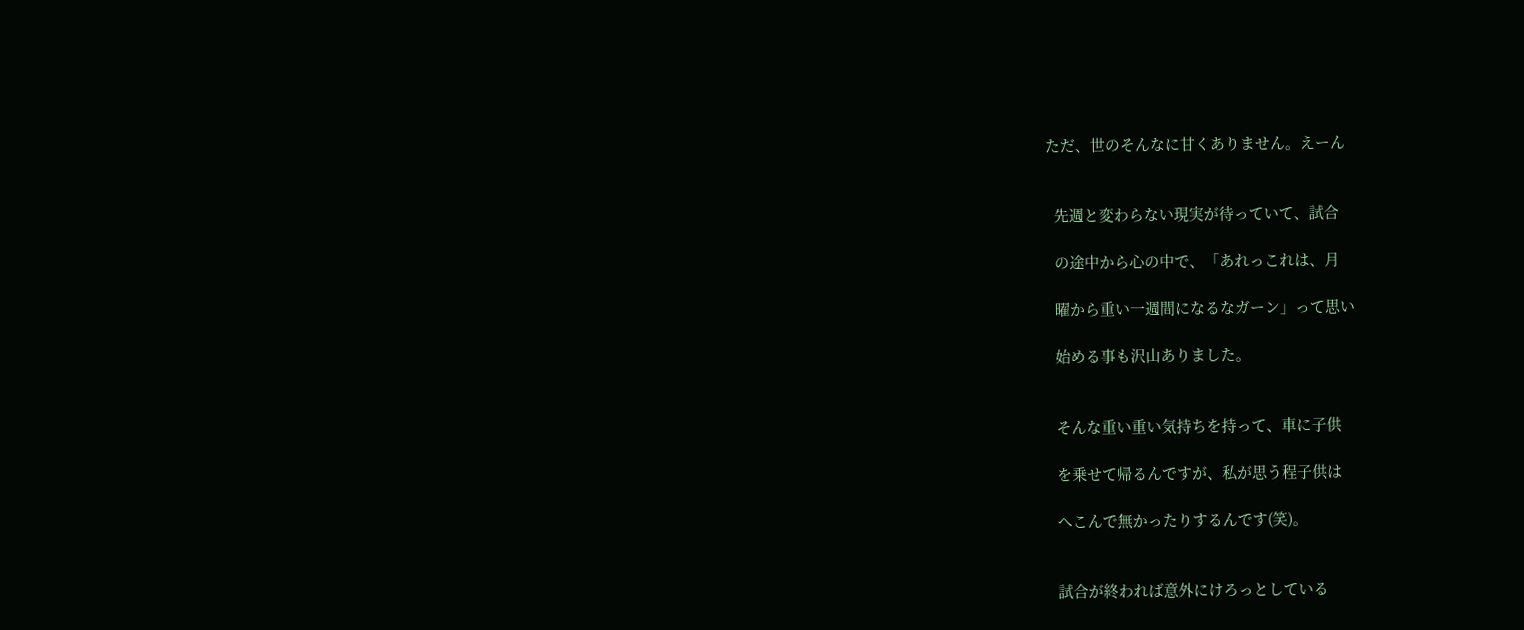ただ、世のそんなに甘くありません。えーん


  先週と変わらない現実が待っていて、試合

  の途中から心の中で、「あれっこれは、月

  曜から重い一週間になるなガーン」って思い

  始める事も沢山ありました。


  そんな重い重い気持ちを持って、車に子供

  を乗せて帰るんですが、私が思う程子供は

  へこんで無かったりするんです(笑)。


  試合が終われば意外にけろっとしている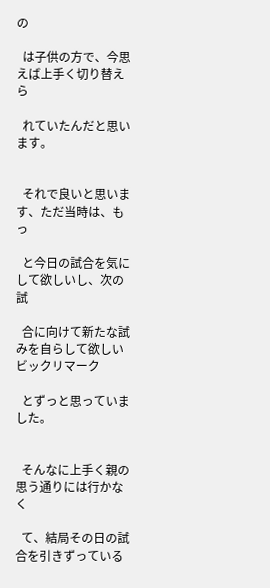の

  は子供の方で、今思えば上手く切り替えら

  れていたんだと思います。


  それで良いと思います、ただ当時は、もっ

  と今日の試合を気にして欲しいし、次の試

  合に向けて新たな試みを自らして欲しいビックリマーク

  とずっと思っていました。


  そんなに上手く親の思う通りには行かなく

  て、結局その日の試合を引きずっている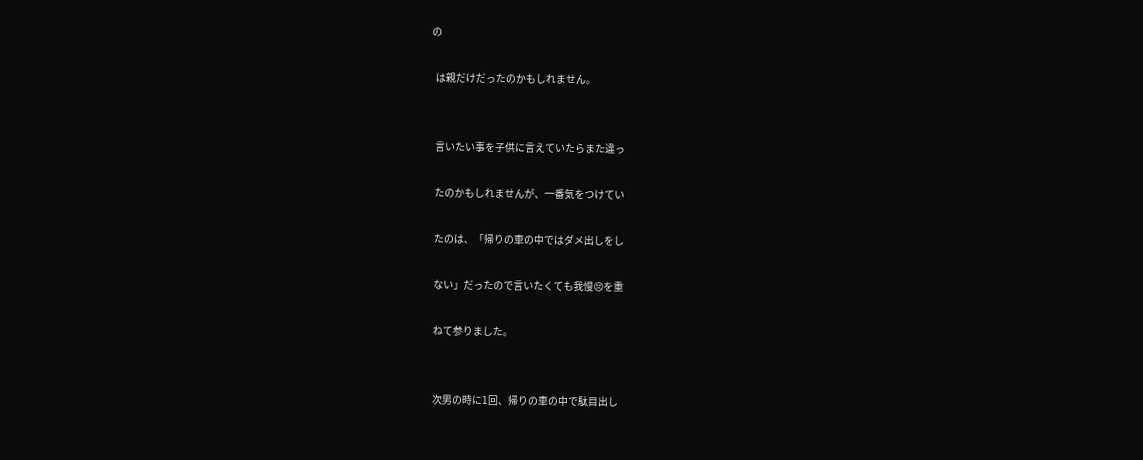の

  は親だけだったのかもしれません。


  言いたい事を子供に言えていたらまた違っ

  たのかもしれませんが、一番気をつけてい

  たのは、「帰りの車の中ではダメ出しをし

  ない」だったので言いたくても我慢😣を重

  ねて参りました。


  次男の時に1回、帰りの車の中で駄目出し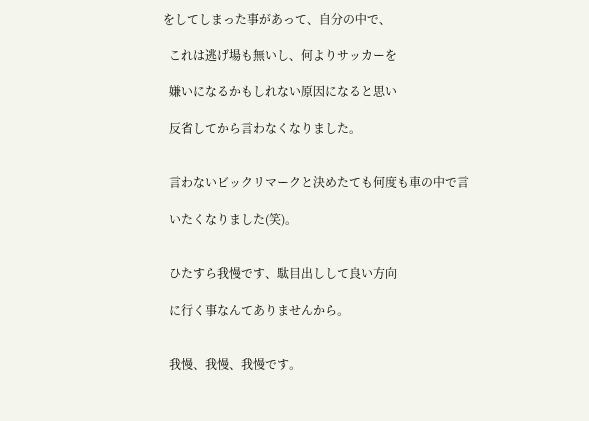をしてしまった事があって、自分の中で、

  これは逃げ場も無いし、何よりサッカーを

  嫌いになるかもしれない原因になると思い

  反省してから言わなくなりました。


  言わないビックリマークと決めたても何度も車の中で言

  いたくなりました(笑)。


  ひたすら我慢です、駄目出しして良い方向

  に行く事なんてありませんから。


  我慢、我慢、我慢です。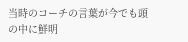当時のコーチの言葉が今でも頭の中に鮮明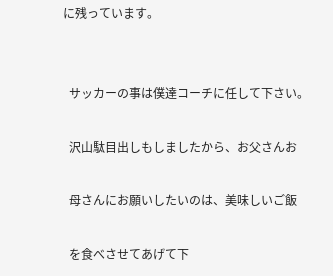に残っています。


  サッカーの事は僕達コーチに任して下さい。

  沢山駄目出しもしましたから、お父さんお

  母さんにお願いしたいのは、美味しいご飯

  を食べさせてあげて下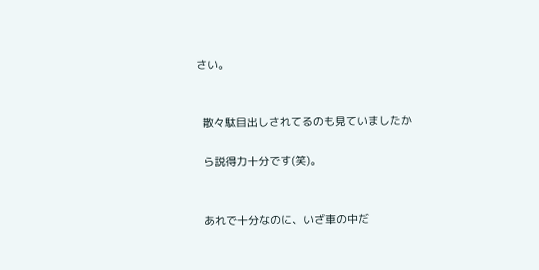さい。


  散々駄目出しされてるのも見ていましたか

  ら説得力十分です(笑)。


  あれで十分なのに、いざ車の中だ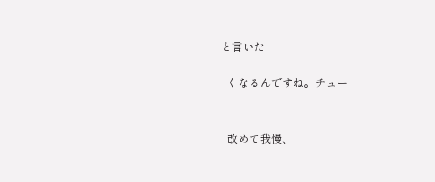と言いた

  くなるんですね。チュー


  改めて我慢、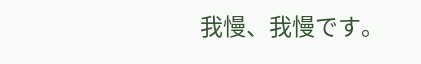我慢、我慢です。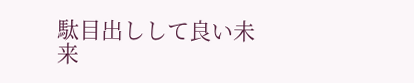駄目出しして良い未来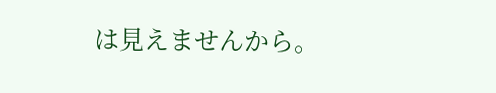は見えませんから。